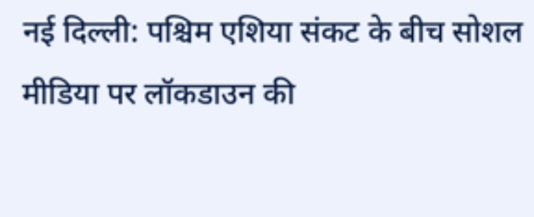नई दिल्ली: पश्चिम एशिया संकट के बीच सोशल मीडिया पर लॉकडाउन की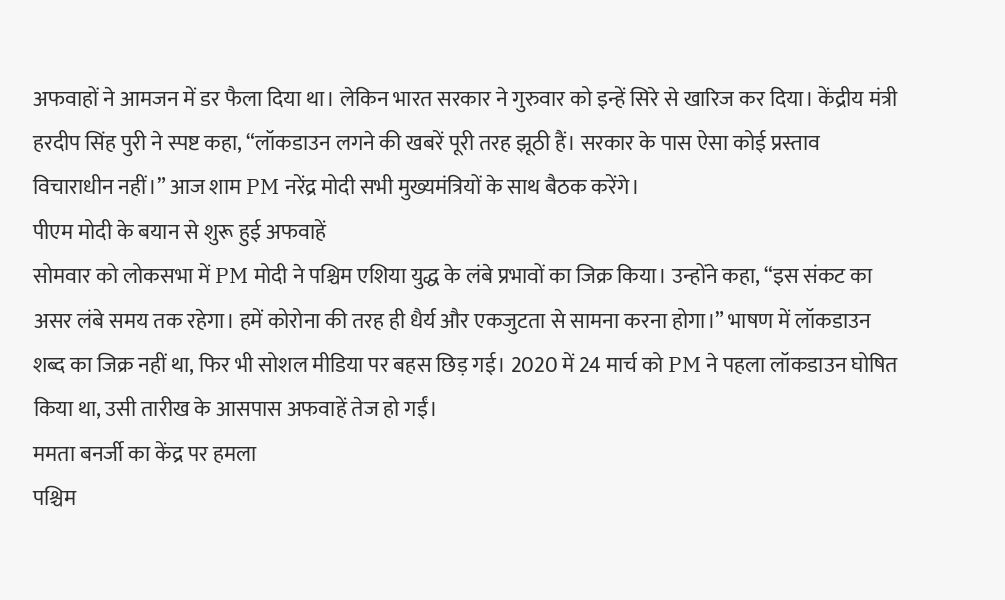अफवाहों ने आमजन में डर फैला दिया था। लेकिन भारत सरकार ने गुरुवार को इन्हें सिरे से खारिज कर दिया। केंद्रीय मंत्री हरदीप सिंह पुरी ने स्पष्ट कहा, “लॉकडाउन लगने की खबरें पूरी तरह झूठी हैं। सरकार के पास ऐसा कोई प्रस्ताव विचाराधीन नहीं।” आज शाम PM नरेंद्र मोदी सभी मुख्यमंत्रियों के साथ बैठक करेंगे।
पीएम मोदी के बयान से शुरू हुई अफवाहें
सोमवार को लोकसभा में PM मोदी ने पश्चिम एशिया युद्ध के लंबे प्रभावों का जिक्र किया। उन्होंने कहा, “इस संकट का असर लंबे समय तक रहेगा। हमें कोरोना की तरह ही धैर्य और एकजुटता से सामना करना होगा।” भाषण में लॉकडाउन शब्द का जिक्र नहीं था, फिर भी सोशल मीडिया पर बहस छिड़ गई। 2020 में 24 मार्च को PM ने पहला लॉकडाउन घोषित किया था, उसी तारीख के आसपास अफवाहें तेज हो गईं।
ममता बनर्जी का केंद्र पर हमला
पश्चिम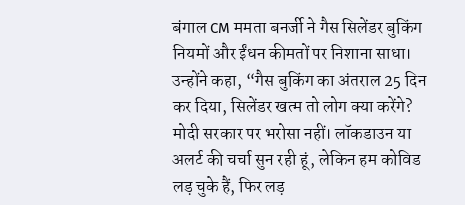बंगाल CM ममता बनर्जी ने गैस सिलेंडर बुकिंग नियमों और ईंधन कीमतों पर निशाना साधा। उन्होंने कहा, “गैस बुकिंग का अंतराल 25 दिन कर दिया, सिलेंडर खत्म तो लोग क्या करेंगे? मोदी सरकार पर भरोसा नहीं। लॉकडाउन या अलर्ट की चर्चा सुन रही हूं, लेकिन हम कोविड लड़ चुके हैं, फिर लड़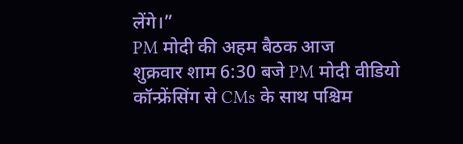लेंगे।”
PM मोदी की अहम बैठक आज
शुक्रवार शाम 6:30 बजे PM मोदी वीडियो कॉन्फ्रेंसिंग से CMs के साथ पश्चिम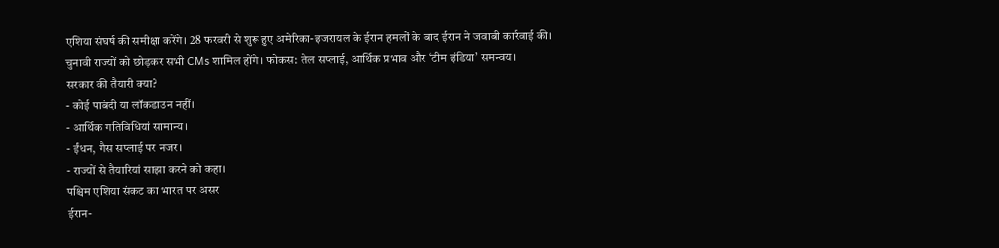एशिया संघर्ष की समीक्षा करेंगे। 28 फरवरी से शुरू हुए अमेरिका-इजरायल के ईरान हमलों के बाद ईरान ने जवाबी कार्रवाई की। चुनावी राज्यों को छोड़कर सभी CMs शामिल होंगे। फोकस: तेल सप्लाई, आर्थिक प्रभाव और ‘टीम इंडिया’ समन्वय।
सरकार की तैयारी क्या?
- कोई पाबंदी या लॉकडाउन नहीं।
- आर्थिक गतिविधियां सामान्य।
- ईंधन, गैस सप्लाई पर नजर।
- राज्यों से तैयारियां साझा करने को कहा।
पश्चिम एशिया संकट का भारत पर असर
ईरान-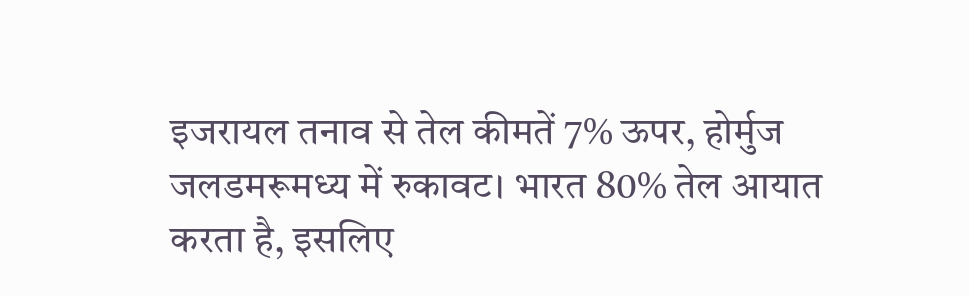इजरायल तनाव से तेल कीमतें 7% ऊपर, होर्मुज जलडमरूमध्य में रुकावट। भारत 80% तेल आयात करता है, इसलिए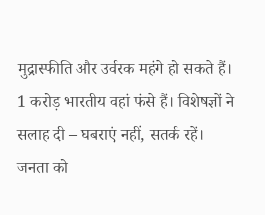मुद्रास्फीति और उर्वरक महंगे हो सकते हैं। 1 करोड़ भारतीय वहां फंसे हैं। विशेषज्ञों ने सलाह दी – घबराएं नहीं, सतर्क रहें।
जनता को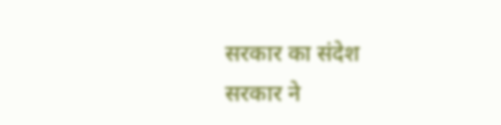सरकार का संदेश
सरकार ने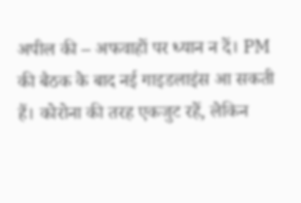अपील की – अफवाहों पर ध्यान न दें। PM की बैठक के बाद नई गाइडलाइंस आ सकती हैं। कोरोना की तरह एकजुट रहें, लेकिन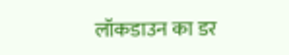लॉकडाउन का डर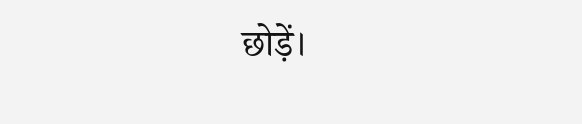छोड़ें।